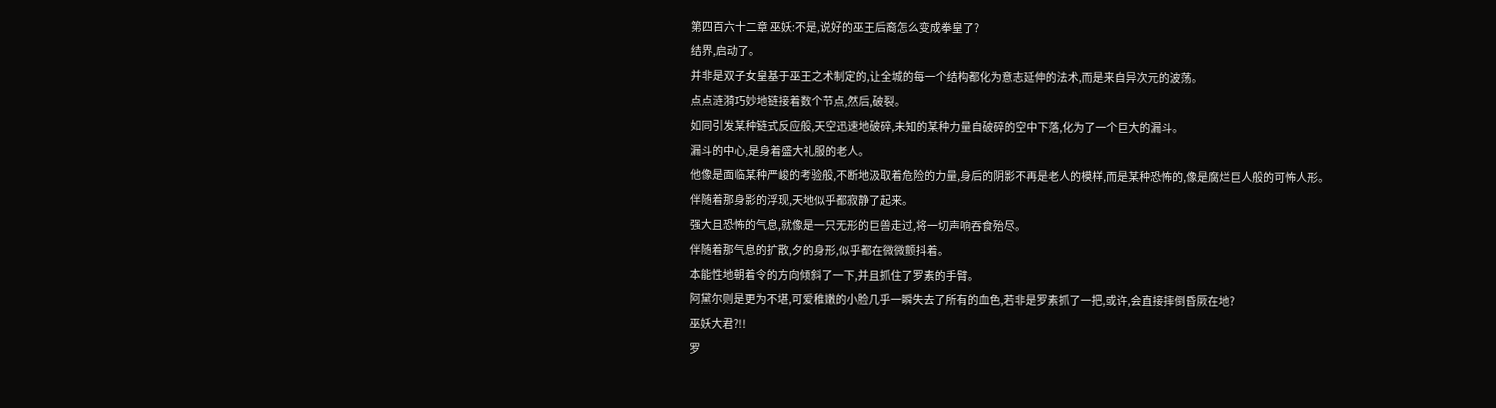第四百六十二章 巫妖:不是,说好的巫王后裔怎么变成拳皇了?
结界,启动了。
并非是双子女皇基于巫王之术制定的,让全城的每一个结构都化为意志延伸的法术,而是来自异次元的波荡。
点点涟漪巧妙地链接着数个节点,然后,破裂。
如同引发某种链式反应般,天空迅速地破碎,未知的某种力量自破碎的空中下落,化为了一个巨大的漏斗。
漏斗的中心,是身着盛大礼服的老人。
他像是面临某种严峻的考验般,不断地汲取着危险的力量,身后的阴影不再是老人的模样,而是某种恐怖的,像是腐烂巨人般的可怖人形。
伴随着那身影的浮现,天地似乎都寂静了起来。
强大且恐怖的气息,就像是一只无形的巨兽走过,将一切声响吞食殆尽。
伴随着那气息的扩散,夕的身形,似乎都在微微颤抖着。
本能性地朝着令的方向倾斜了一下,并且抓住了罗素的手臂。
阿黛尔则是更为不堪,可爱稚嫩的小脸几乎一瞬失去了所有的血色,若非是罗素抓了一把,或许,会直接摔倒昏厥在地?
巫妖大君?!!
罗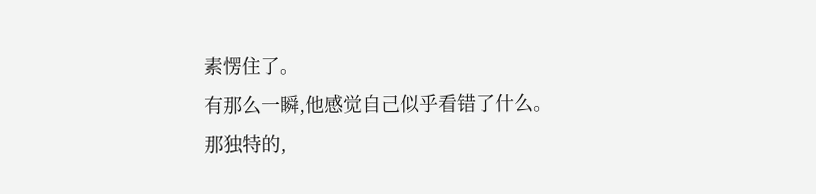素愣住了。
有那么一瞬,他感觉自己似乎看错了什么。
那独特的,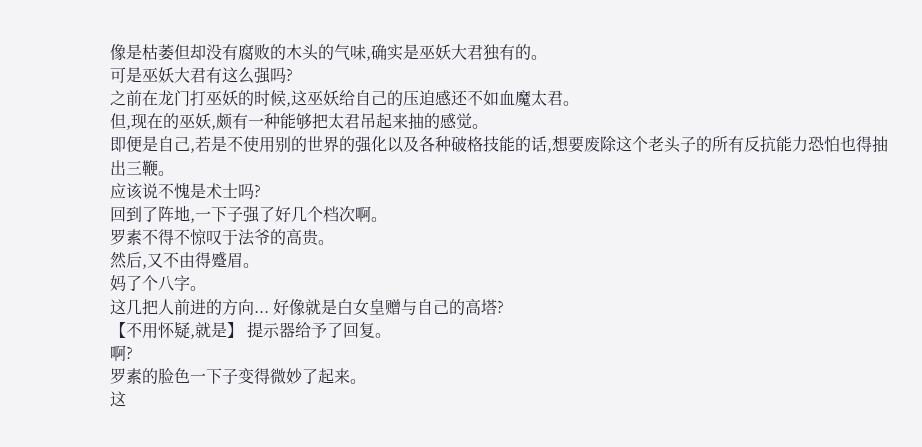像是枯萎但却没有腐败的木头的气味,确实是巫妖大君独有的。
可是巫妖大君有这么强吗?
之前在龙门打巫妖的时候,这巫妖给自己的压迫感还不如血魔太君。
但,现在的巫妖,颇有一种能够把太君吊起来抽的感觉。
即便是自己,若是不使用别的世界的强化以及各种破格技能的话,想要废除这个老头子的所有反抗能力恐怕也得抽出三鞭。
应该说不愧是术士吗?
回到了阵地,一下子强了好几个档次啊。
罗素不得不惊叹于法爷的高贵。
然后,又不由得蹙眉。
妈了个八字。
这几把人前进的方向... 好像就是白女皇赠与自己的高塔?
【不用怀疑,就是】 提示器给予了回复。
啊?
罗素的脸色一下子变得微妙了起来。
这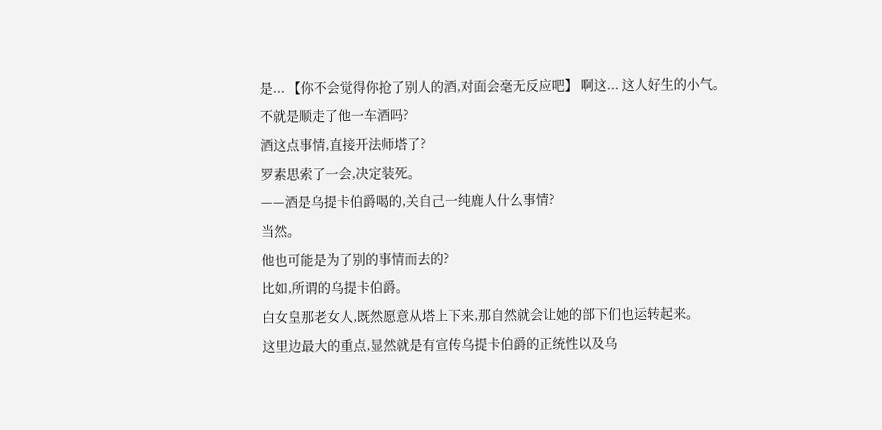是... 【你不会觉得你抢了别人的酒,对面会毫无反应吧】 啊这... 这人好生的小气。
不就是顺走了他一车酒吗?
酒这点事情,直接开法师塔了?
罗素思索了一会,决定装死。
——酒是乌提卡伯爵喝的,关自己一纯鹿人什么事情?
当然。
他也可能是为了别的事情而去的?
比如,所谓的乌提卡伯爵。
白女皇那老女人,既然愿意从塔上下来,那自然就会让她的部下们也运转起来。
这里边最大的重点,显然就是有宣传乌提卡伯爵的正统性以及乌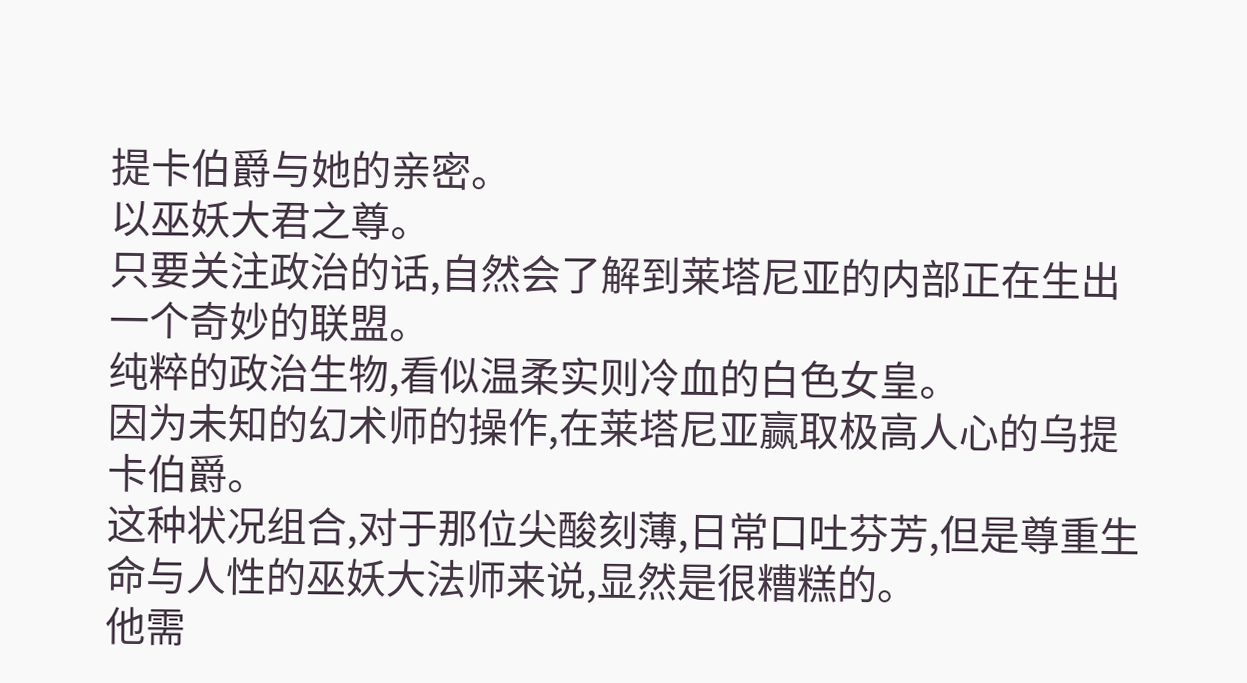提卡伯爵与她的亲密。
以巫妖大君之尊。
只要关注政治的话,自然会了解到莱塔尼亚的内部正在生出一个奇妙的联盟。
纯粹的政治生物,看似温柔实则冷血的白色女皇。
因为未知的幻术师的操作,在莱塔尼亚赢取极高人心的乌提卡伯爵。
这种状况组合,对于那位尖酸刻薄,日常口吐芬芳,但是尊重生命与人性的巫妖大法师来说,显然是很糟糕的。
他需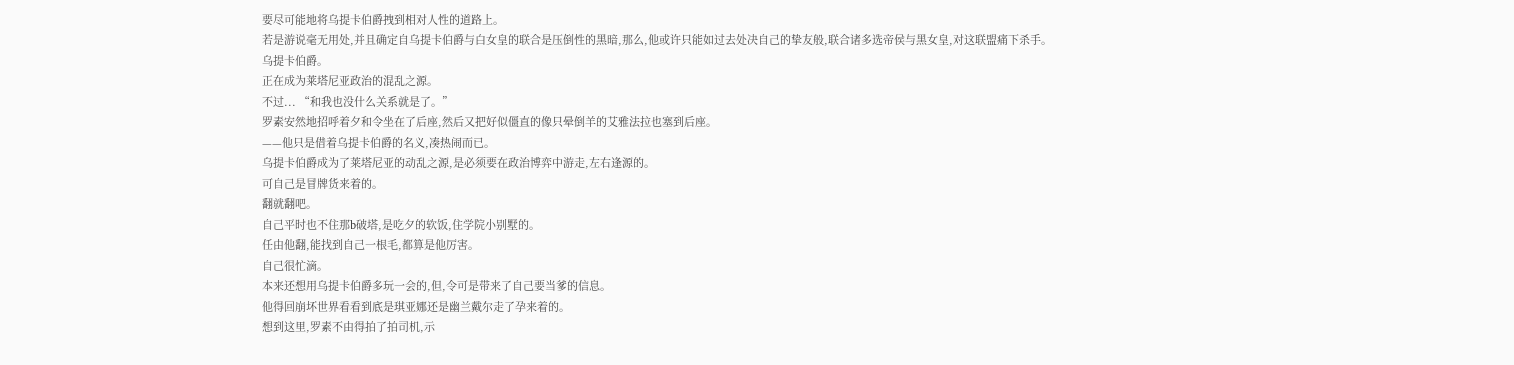要尽可能地将乌提卡伯爵拽到相对人性的道路上。
若是游说毫无用处,并且确定自乌提卡伯爵与白女皇的联合是压倒性的黑暗,那么,他或许只能如过去处决自己的挚友般,联合诸多选帝侯与黑女皇,对这联盟痛下杀手。
乌提卡伯爵。
正在成为莱塔尼亚政治的混乱之源。
不过... “和我也没什么关系就是了。”
罗素安然地招呼着夕和令坐在了后座,然后又把好似僵直的像只晕倒羊的艾雅法拉也塞到后座。
——他只是借着乌提卡伯爵的名义,凑热闹而已。
乌提卡伯爵成为了莱塔尼亚的动乱之源,是必须要在政治博弈中游走,左右逢源的。
可自己是冒牌货来着的。
翻就翻吧。
自己平时也不住那b破塔,是吃夕的软饭,住学院小别墅的。
任由他翻,能找到自己一根毛,都算是他厉害。
自己很忙滴。
本来还想用乌提卡伯爵多玩一会的,但,令可是带来了自己要当爹的信息。
他得回崩坏世界看看到底是琪亚娜还是幽兰戴尔走了孕来着的。
想到这里,罗素不由得拍了拍司机,示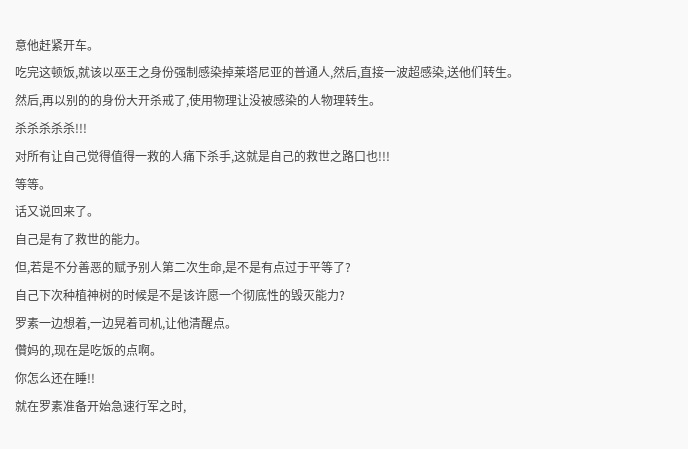意他赶紧开车。
吃完这顿饭,就该以巫王之身份强制感染掉莱塔尼亚的普通人,然后,直接一波超感染,送他们转生。
然后,再以别的的身份大开杀戒了,使用物理让没被感染的人物理转生。
杀杀杀杀杀!!!
对所有让自己觉得值得一救的人痛下杀手,这就是自己的救世之路口也!!!
等等。
话又说回来了。
自己是有了救世的能力。
但,若是不分善恶的赋予别人第二次生命,是不是有点过于平等了?
自己下次种植神树的时候是不是该许愿一个彻底性的毁灭能力?
罗素一边想着,一边晃着司机,让他清醒点。
儹妈的,现在是吃饭的点啊。
你怎么还在睡!!
就在罗素准备开始急速行军之时,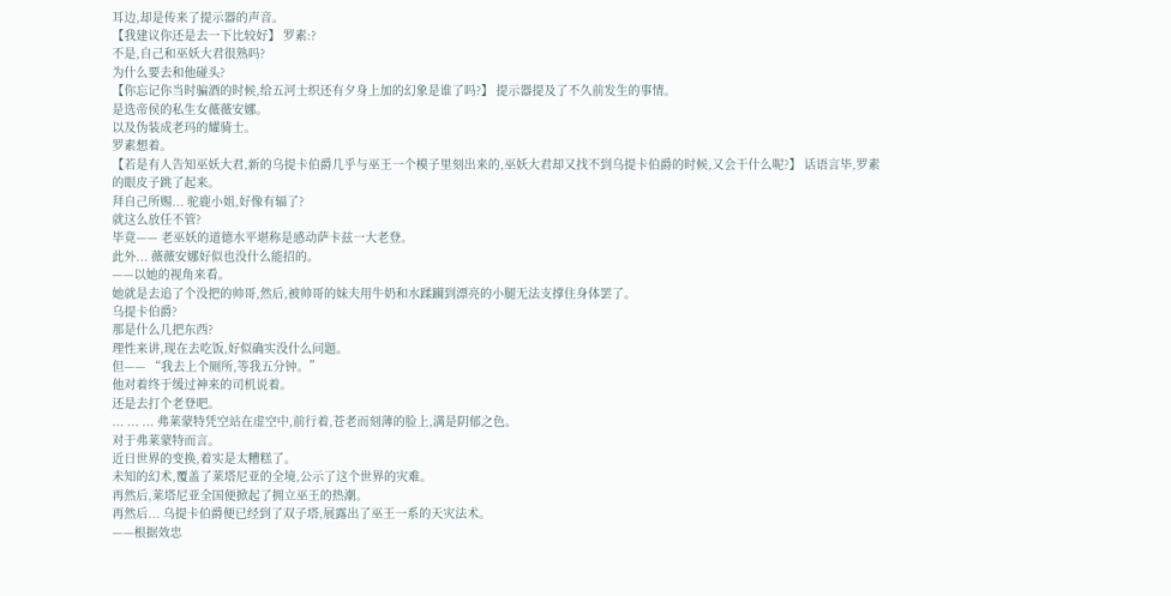耳边,却是传来了提示器的声音。
【我建议你还是去一下比较好】 罗素:?
不是,自己和巫妖大君很熟吗?
为什么要去和他碰头?
【你忘记你当时骗酒的时候,给五河士织还有夕身上加的幻象是谁了吗?】 提示器提及了不久前发生的事情。
是选帝侯的私生女薇薇安娜。
以及伪装成老玛的耀骑士。
罗素想着。
【若是有人告知巫妖大君,新的乌提卡伯爵几乎与巫王一个模子里刻出来的,巫妖大君却又找不到乌提卡伯爵的时候,又会干什么呢?】 话语言毕,罗素的眼皮子跳了起来。
拜自己所赐... 驼鹿小姐,好像有辐了?
就这么放任不管?
毕竟—— 老巫妖的道德水平堪称是感动萨卡兹一大老登。
此外... 薇薇安娜好似也没什么能招的。
——以她的视角来看。
她就是去追了个没把的帅哥,然后,被帅哥的妹夫用牛奶和水蹂躏到漂亮的小腿无法支撑住身体罢了。
乌提卡伯爵?
那是什么几把东西?
理性来讲,现在去吃饭,好似确实没什么问题。
但—— “我去上个厕所,等我五分钟。”
他对着终于缓过神来的司机说着。
还是去打个老登吧。
... ... ... 弗莱蒙特凭空站在虚空中,前行着,苍老而刻薄的脸上,满是阴郁之色。
对于弗莱蒙特而言。
近日世界的变换,着实是太糟糕了。
未知的幻术,覆盖了莱塔尼亚的全境,公示了这个世界的灾难。
再然后,莱塔尼亚全国便掀起了拥立巫王的热潮。
再然后... 乌提卡伯爵便已经到了双子塔,展露出了巫王一系的天灾法术。
——根据效忠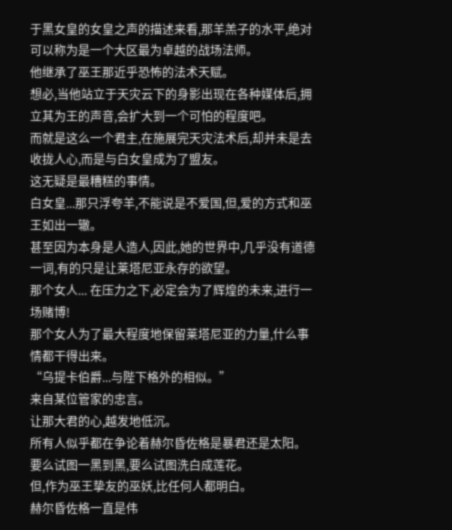于黑女皇的女皇之声的描述来看,那羊羔子的水平,绝对可以称为是一个大区最为卓越的战场法师。
他继承了巫王那近乎恐怖的法术天赋。
想必,当他站立于天灾云下的身影出现在各种媒体后,拥立其为王的声音,会扩大到一个可怕的程度吧。
而就是这么一个君主,在施展完天灾法术后,却并未是去收拢人心,而是与白女皇成为了盟友。
这无疑是最糟糕的事情。
白女皇...那只浮夸羊,不能说是不爱国,但,爱的方式和巫王如出一辙。
甚至因为本身是人造人,因此,她的世界中,几乎没有道德一词,有的只是让莱塔尼亚永存的欲望。
那个女人... 在压力之下,必定会为了辉煌的未来,进行一场赌博!
那个女人为了最大程度地保留莱塔尼亚的力量,什么事情都干得出来。
“乌提卡伯爵...与陛下格外的相似。”
来自某位管家的忠言。
让那大君的心,越发地低沉。
所有人似乎都在争论着赫尔昏佐格是暴君还是太阳。
要么试图一黑到黑,要么试图洗白成莲花。
但,作为巫王挚友的巫妖,比任何人都明白。
赫尔昏佐格一直是伟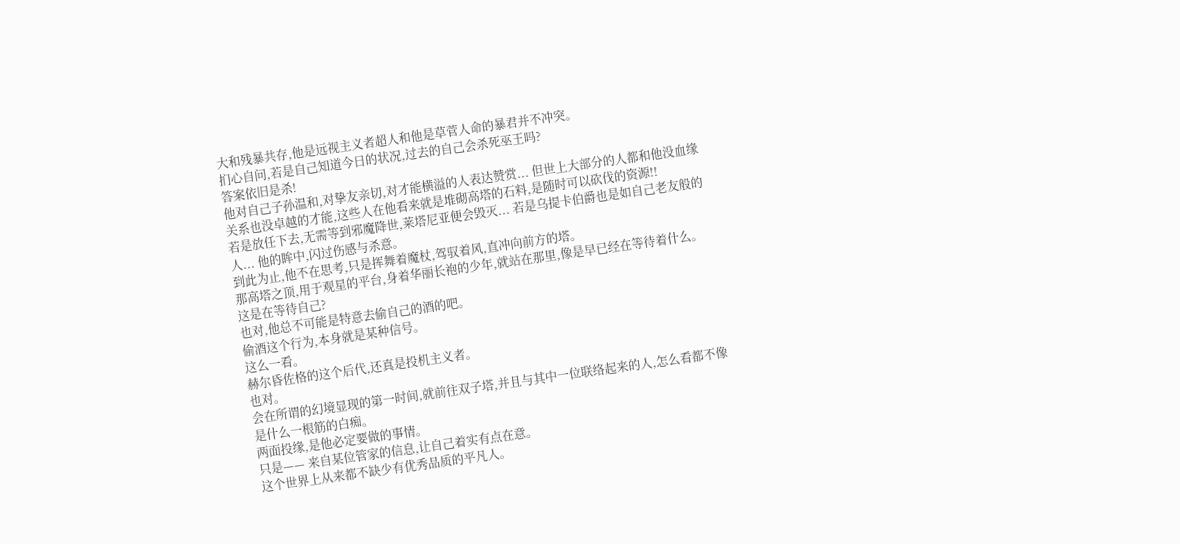大和残暴共存,他是远视主义者超人和他是草菅人命的暴君并不冲突。
扪心自问,若是自己知道今日的状况,过去的自己会杀死巫王吗?
答案依旧是杀!
他对自己子孙温和,对挚友亲切,对才能横溢的人表达赞赏... 但世上大部分的人都和他没血缘关系也没卓越的才能,这些人在他看来就是堆砌高塔的石料,是随时可以砍伐的资源!!
若是放任下去,无需等到邪魔降世,莱塔尼亚便会毁灭... 若是乌提卡伯爵也是如自己老友般的人... 他的眸中,闪过伤感与杀意。
到此为止,他不在思考,只是挥舞着魔杖,驾驭着风,直冲向前方的塔。
那高塔之顶,用于观星的平台,身着华丽长袍的少年,就站在那里,像是早已经在等待着什么。
这是在等待自己?
也对,他总不可能是特意去偷自己的酒的吧。
偷酒这个行为,本身就是某种信号。
这么一看。
赫尔昏佐格的这个后代,还真是投机主义者。
也对。
会在所谓的幻境显现的第一时间,就前往双子塔,并且与其中一位联络起来的人,怎么看都不像是什么一根筋的白痴。
两面投缘,是他必定要做的事情。
只是—— 来自某位管家的信息,让自己着实有点在意。
这个世界上从来都不缺少有优秀品质的平凡人。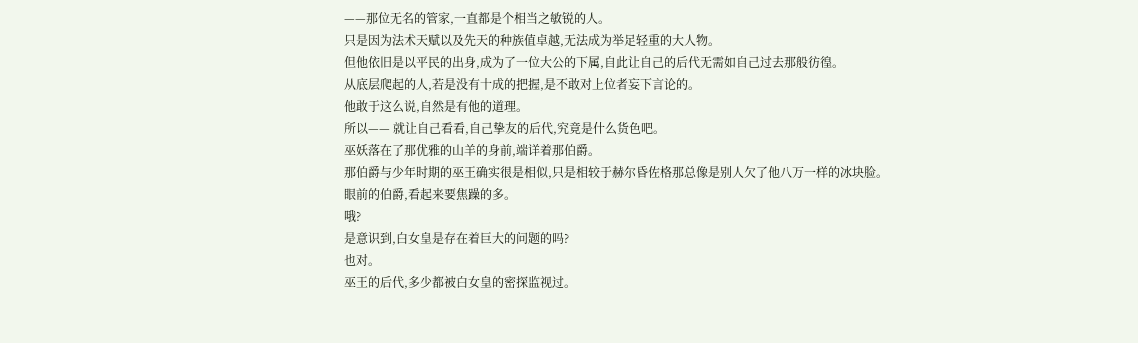——那位无名的管家,一直都是个相当之敏锐的人。
只是因为法术天赋以及先天的种族值卓越,无法成为举足轻重的大人物。
但他依旧是以平民的出身,成为了一位大公的下属,自此让自己的后代无需如自己过去那般彷徨。
从底层爬起的人,若是没有十成的把握,是不敢对上位者妄下言论的。
他敢于这么说,自然是有他的道理。
所以—— 就让自己看看,自己挚友的后代,究竟是什么货色吧。
巫妖落在了那优雅的山羊的身前,端详着那伯爵。
那伯爵与少年时期的巫王确实很是相似,只是相较于赫尔昏佐格那总像是别人欠了他八万一样的冰块脸。
眼前的伯爵,看起来要焦躁的多。
哦?
是意识到,白女皇是存在着巨大的问题的吗?
也对。
巫王的后代,多少都被白女皇的密探监视过。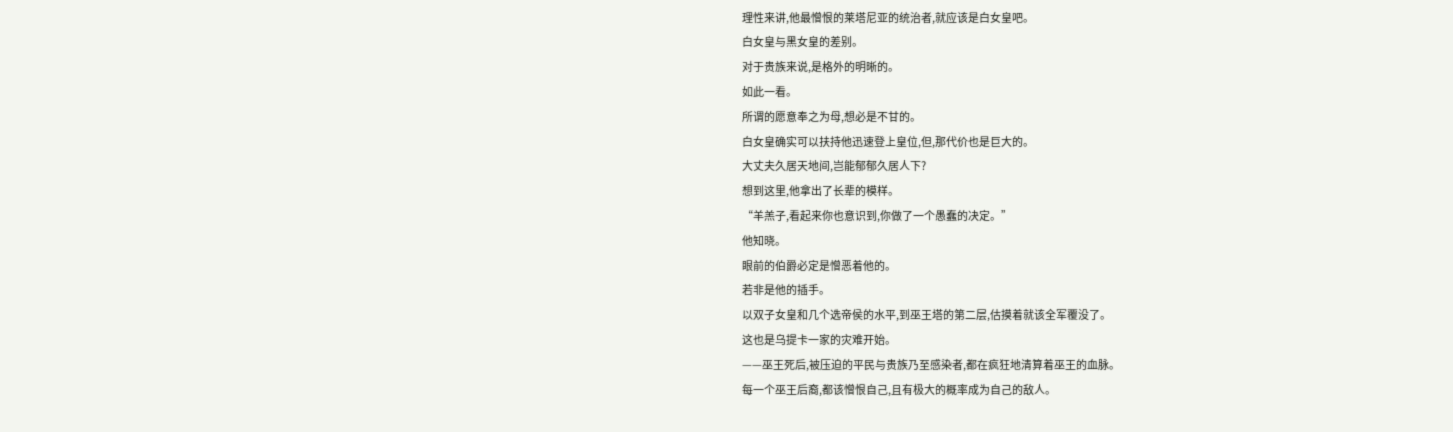理性来讲,他最憎恨的莱塔尼亚的统治者,就应该是白女皇吧。
白女皇与黑女皇的差别。
对于贵族来说,是格外的明晰的。
如此一看。
所谓的愿意奉之为母,想必是不甘的。
白女皇确实可以扶持他迅速登上皇位,但,那代价也是巨大的。
大丈夫久居天地间,岂能郁郁久居人下?
想到这里,他拿出了长辈的模样。
“羊羔子,看起来你也意识到,你做了一个愚蠢的决定。”
他知晓。
眼前的伯爵必定是憎恶着他的。
若非是他的插手。
以双子女皇和几个选帝侯的水平,到巫王塔的第二层,估摸着就该全军覆没了。
这也是乌提卡一家的灾难开始。
——巫王死后,被压迫的平民与贵族乃至感染者,都在疯狂地清算着巫王的血脉。
每一个巫王后裔,都该憎恨自己,且有极大的概率成为自己的敌人。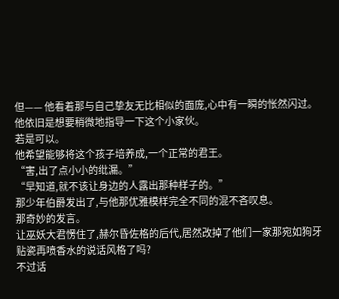但—— 他看着那与自己挚友无比相似的面庞,心中有一瞬的怅然闪过。
他依旧是想要稍微地指导一下这个小家伙。
若是可以。
他希望能够将这个孩子培养成,一个正常的君王。
“害,出了点小小的纰漏。”
“早知道,就不该让身边的人露出那种样子的。”
那少年伯爵发出了,与他那优雅模样完全不同的混不吝叹息。
那奇妙的发言。
让巫妖大君愣住了,赫尔昏佐格的后代,居然改掉了他们一家那宛如狗牙贴瓷再喷香水的说话风格了吗?
不过话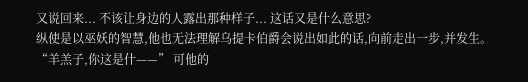又说回来... 不该让身边的人露出那种样子... 这话又是什么意思?
纵使是以巫妖的智慧,他也无法理解乌提卡伯爵会说出如此的话,向前走出一步,并发生。
“羊羔子,你这是什——” 可他的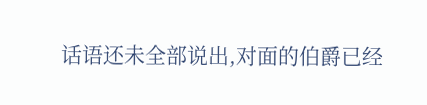话语还未全部说出,对面的伯爵已经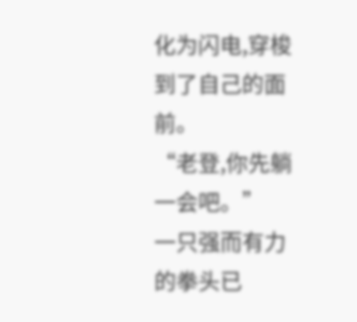化为闪电,穿梭到了自己的面前。
“老登,你先躺一会吧。”
一只强而有力的拳头已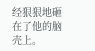经狠狠地砸在了他的脑壳上。